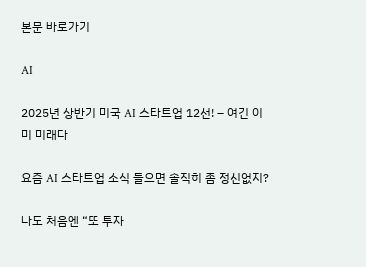본문 바로가기

AI

2025년 상반기 미국 AI 스타트업 12선! – 여긴 이미 미래다

요즘 AI 스타트업 소식 들으면 솔직히 좀 정신없지?

나도 처음엔 “또 투자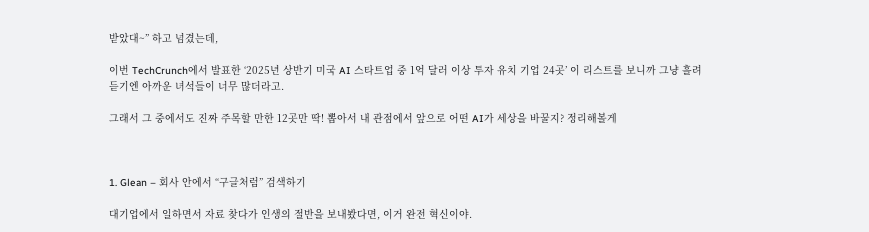받았대~” 하고 넘겼는데,

이번 TechCrunch에서 발표한 ‘2025년 상반기 미국 AI 스타트업 중 1억 달러 이상 투자 유치 기업 24곳’ 이 리스트를 보니까 그냥 흘려듣기엔 아까운 녀석들이 너무 많더라고.

그래서 그 중에서도 진짜 주목할 만한 12곳만 딱! 뽑아서 내 관점에서 앞으로 어떤 AI가 세상을 바꿀지? 정리해볼게



1. Glean – 회사 안에서 “구글처럼” 검색하기

대기업에서 일하면서 자료 찾다가 인생의 절반을 보내봤다면, 이거 완전 혁신이야.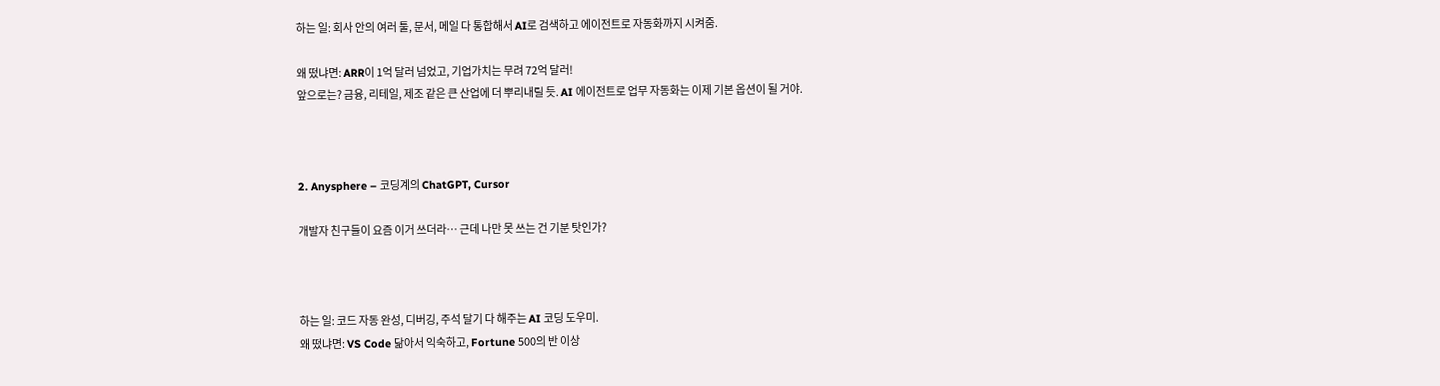하는 일: 회사 안의 여러 툴, 문서, 메일 다 통합해서 AI로 검색하고 에이전트로 자동화까지 시켜줌.

왜 떴냐면: ARR이 1억 달러 넘었고, 기업가치는 무려 72억 달러!
앞으로는? 금융, 리테일, 제조 같은 큰 산업에 더 뿌리내릴 듯. AI 에이전트로 업무 자동화는 이제 기본 옵션이 될 거야.



2. Anysphere – 코딩계의 ChatGPT, Cursor

개발자 친구들이 요즘 이거 쓰더라… 근데 나만 못 쓰는 건 기분 탓인가?



하는 일: 코드 자동 완성, 디버깅, 주석 달기 다 해주는 AI 코딩 도우미.
왜 떴냐면: VS Code 닮아서 익숙하고, Fortune 500의 반 이상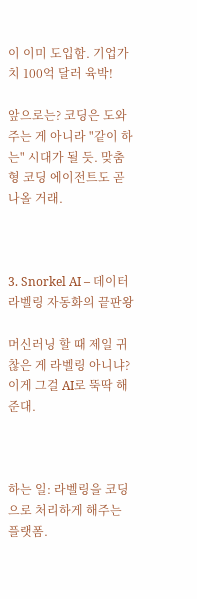이 이미 도입함. 기업가치 100억 달러 육박!

앞으로는? 코딩은 도와주는 게 아니라 "같이 하는" 시대가 될 듯. 맞춤형 코딩 에이전트도 곧 나올 거래.



3. Snorkel AI – 데이터 라벨링 자동화의 끝판왕

머신러닝 할 때 제일 귀찮은 게 라벨링 아니냐? 이게 그걸 AI로 뚝딱 해준대.



하는 일: 라벨링을 코딩으로 처리하게 해주는 플랫폼.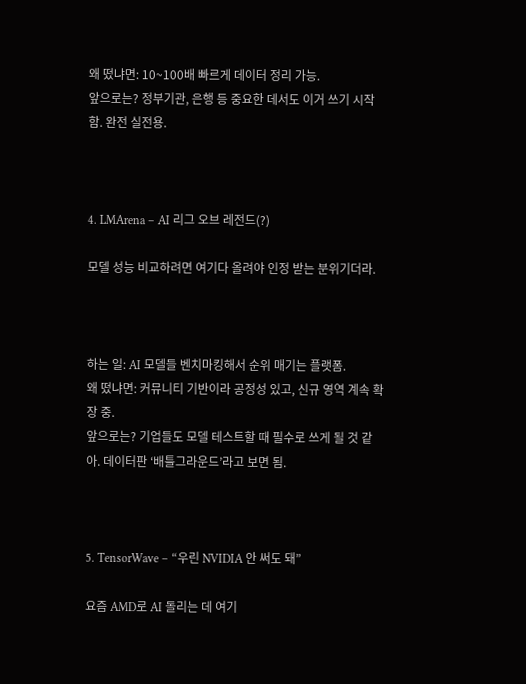왜 떴냐면: 10~100배 빠르게 데이터 정리 가능.
앞으로는? 정부기관, 은행 등 중요한 데서도 이거 쓰기 시작함. 완전 실전용.



4. LMArena – AI 리그 오브 레전드(?)

모델 성능 비교하려면 여기다 올려야 인정 받는 분위기더라.



하는 일: AI 모델들 벤치마킹해서 순위 매기는 플랫폼.
왜 떴냐면: 커뮤니티 기반이라 공정성 있고, 신규 영역 계속 확장 중.
앞으로는? 기업들도 모델 테스트할 때 필수로 쓰게 될 것 같아. 데이터판 ‘배틀그라운드’라고 보면 됨.



5. TensorWave – “우린 NVIDIA 안 써도 돼”

요즘 AMD로 AI 돌리는 데 여기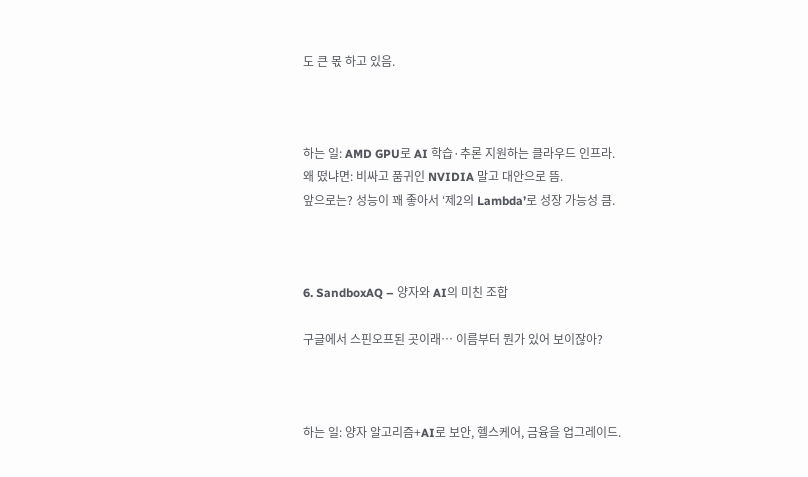도 큰 몫 하고 있음.



하는 일: AMD GPU로 AI 학습·추론 지원하는 클라우드 인프라.
왜 떴냐면: 비싸고 품귀인 NVIDIA 말고 대안으로 뜸.
앞으로는? 성능이 꽤 좋아서 ‘제2의 Lambda’로 성장 가능성 큼.



6. SandboxAQ – 양자와 AI의 미친 조합

구글에서 스핀오프된 곳이래… 이름부터 뭔가 있어 보이잖아?



하는 일: 양자 알고리즘+AI로 보안, 헬스케어, 금융을 업그레이드.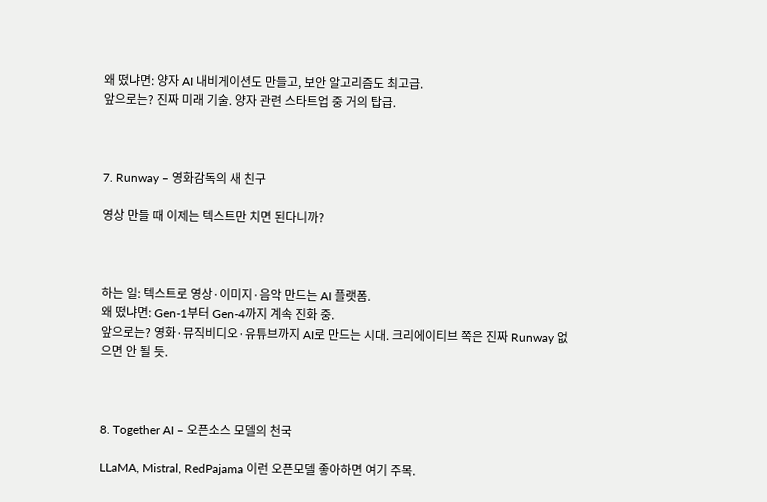왜 떴냐면: 양자 AI 내비게이션도 만들고, 보안 알고리즘도 최고급.
앞으로는? 진짜 미래 기술. 양자 관련 스타트업 중 거의 탑급.



7. Runway – 영화감독의 새 친구

영상 만들 때 이제는 텍스트만 치면 된다니까?



하는 일: 텍스트로 영상·이미지·음악 만드는 AI 플랫폼.
왜 떴냐면: Gen-1부터 Gen-4까지 계속 진화 중.
앞으로는? 영화·뮤직비디오·유튜브까지 AI로 만드는 시대. 크리에이티브 쪽은 진짜 Runway 없으면 안 될 듯.



8. Together AI – 오픈소스 모델의 천국

LLaMA, Mistral, RedPajama 이런 오픈모델 좋아하면 여기 주목.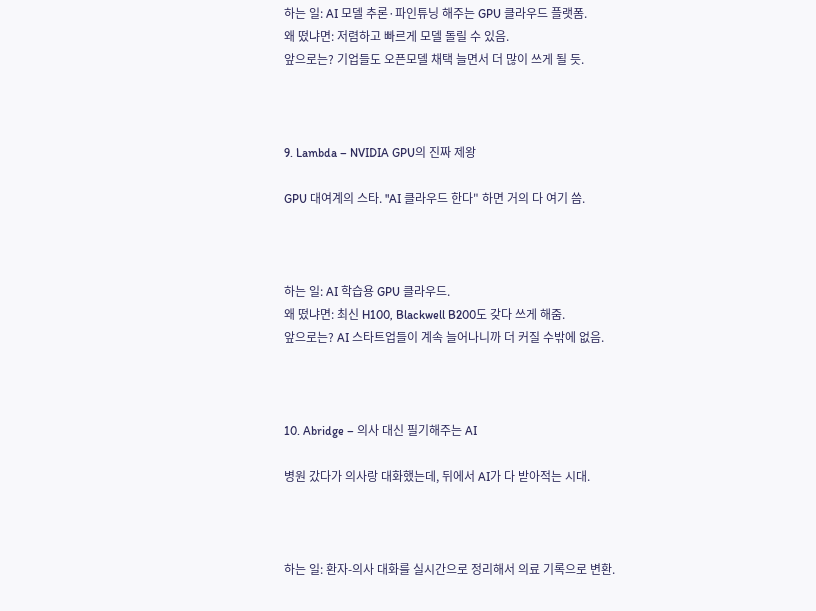하는 일: AI 모델 추론·파인튜닝 해주는 GPU 클라우드 플랫폼.
왜 떴냐면: 저렴하고 빠르게 모델 돌릴 수 있음.
앞으로는? 기업들도 오픈모델 채택 늘면서 더 많이 쓰게 될 듯.



9. Lambda – NVIDIA GPU의 진짜 제왕

GPU 대여계의 스타. "AI 클라우드 한다" 하면 거의 다 여기 씀.



하는 일: AI 학습용 GPU 클라우드.
왜 떴냐면: 최신 H100, Blackwell B200도 갖다 쓰게 해줌.
앞으로는? AI 스타트업들이 계속 늘어나니까 더 커질 수밖에 없음.



10. Abridge – 의사 대신 필기해주는 AI

병원 갔다가 의사랑 대화했는데, 뒤에서 AI가 다 받아적는 시대.



하는 일: 환자-의사 대화를 실시간으로 정리해서 의료 기록으로 변환.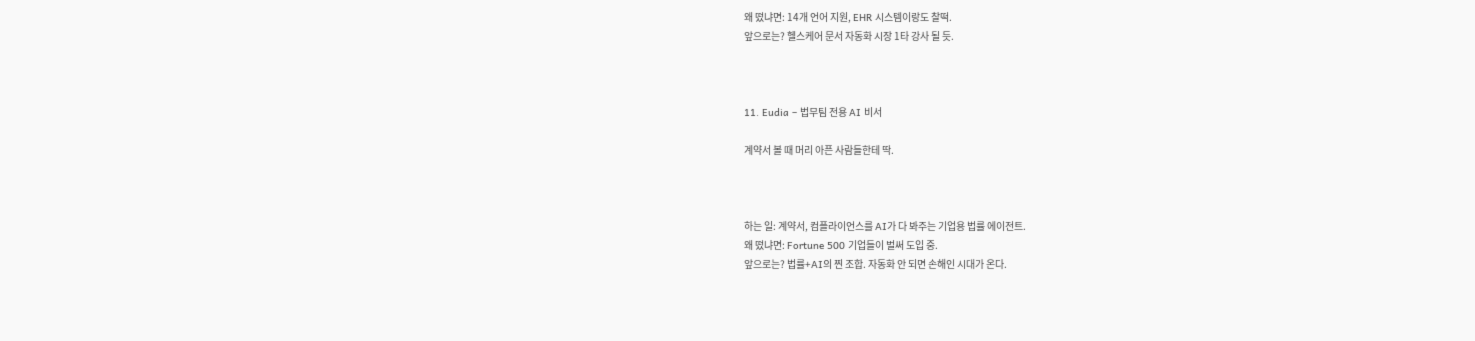왜 떴냐면: 14개 언어 지원, EHR 시스템이랑도 찰떡.
앞으로는? 헬스케어 문서 자동화 시장 1타 강사 될 듯.



11. Eudia – 법무팀 전용 AI 비서

계약서 볼 때 머리 아픈 사람들한테 딱.



하는 일: 계약서, 컴플라이언스를 AI가 다 봐주는 기업용 법률 에이전트.
왜 떴냐면: Fortune 500 기업들이 벌써 도입 중.
앞으로는? 법률+AI의 찐 조합. 자동화 안 되면 손해인 시대가 온다.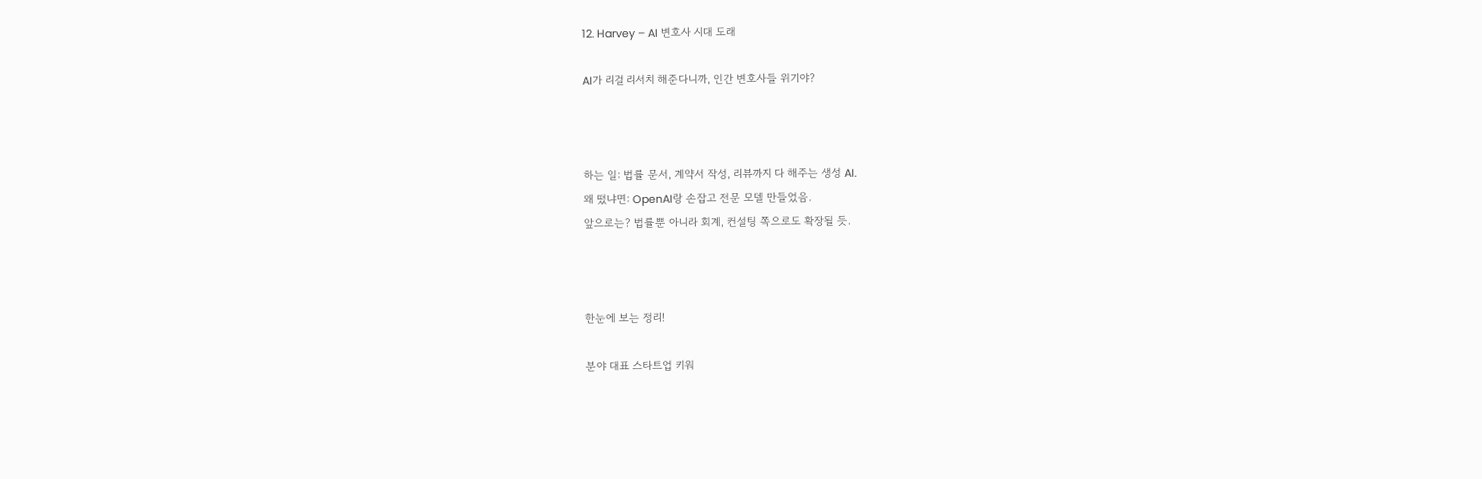12. Harvey – AI 변호사 시대 도래

AI가 리걸 리서치 해준다니까, 인간 변호사들 위기야?



하는 일: 법률 문서, 계약서 작성, 리뷰까지 다 해주는 생성 AI.
왜 떴냐면: OpenAI랑 손잡고 전문 모델 만들었음.
앞으로는? 법률뿐 아니라 회계, 컨설팅 쪽으로도 확장될 듯.



한눈에 보는 정리!

분야 대표 스타트업 키워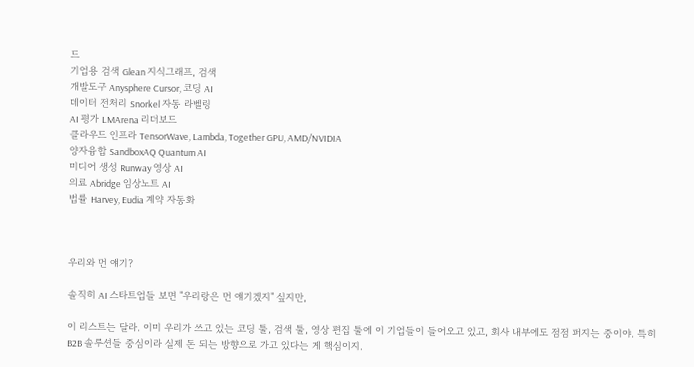드
기업용 검색 Glean 지식그래프, 검색
개발도구 Anysphere Cursor, 코딩 AI
데이터 전처리 Snorkel 자동 라벨링
AI 평가 LMArena 리더보드
클라우드 인프라 TensorWave, Lambda, Together GPU, AMD/NVIDIA
양자융합 SandboxAQ Quantum AI
미디어 생성 Runway 영상 AI
의료 Abridge 임상노트 AI
법률 Harvey, Eudia 계약 자동화



우리와 먼 얘기?

솔직히 AI 스타트업들 보면 "우리랑은 먼 얘기겠지" 싶지만,

이 리스트는 달라. 이미 우리가 쓰고 있는 코딩 툴, 검색 툴, 영상 편집 툴에 이 기업들이 들어오고 있고, 회사 내부에도 점점 퍼지는 중이야. 특히 B2B 솔루션들 중심이라 실제 돈 되는 방향으로 가고 있다는 게 핵심이지.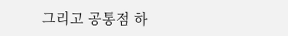그리고 공통점 하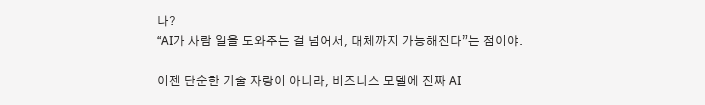나?
“AI가 사람 일을 도와주는 걸 넘어서, 대체까지 가능해진다”는 점이야.

이젠 단순한 기술 자랑이 아니라, 비즈니스 모델에 진짜 AI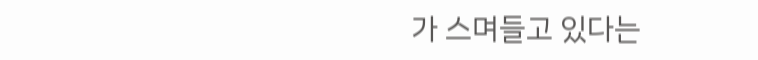가 스며들고 있다는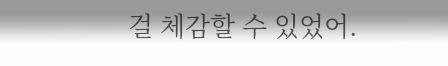걸 체감할 수 있었어.